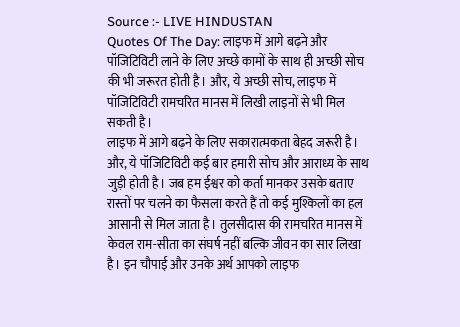Source :- LIVE HINDUSTAN
Quotes Of The Day: लाइफ में आगे बढ़ने और पॉजिटिविटी लाने के लिए अच्छे कामों के साथ ही अच्छी सोच की भी जरूरत होती है। और, ये अच्छी सोच, लाइफ में पॉजिटिविटी रामचरित मानस में लिखी लाइनों से भी मिल सकती है।
लाइफ में आगे बढ़ने के लिए सकारात्मकता बेहद जरूरी है। और, ये पॉजिटिविटी कई बार हमारी सोच और आराध्य के साथ जुड़ी होती है। जब हम ईश्वर को कर्ता मानकर उसके बताए रास्तों पर चलने का फैसला करते हैं तो कई मुश्किलों का हल आसानी से मिल जाता है। तुलसीदास की रामचरित मानस में केवल राम-सीता का संघर्ष नहीं बल्कि जीवन का सार लिखा है। इन चौपाई और उनके अर्थ आपको लाइफ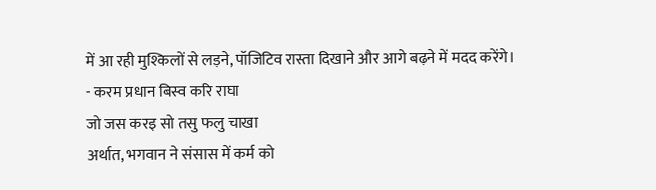में आ रही मुश्किलों से लड़ने, पॉजिटिव रास्ता दिखाने और आगे बढ़ने में मदद करेंगे।
- करम प्रधान बिस्व करि राघा
जो जस करइ सो तसु फलु चाखा
अर्थात, भगवान ने संसास में कर्म को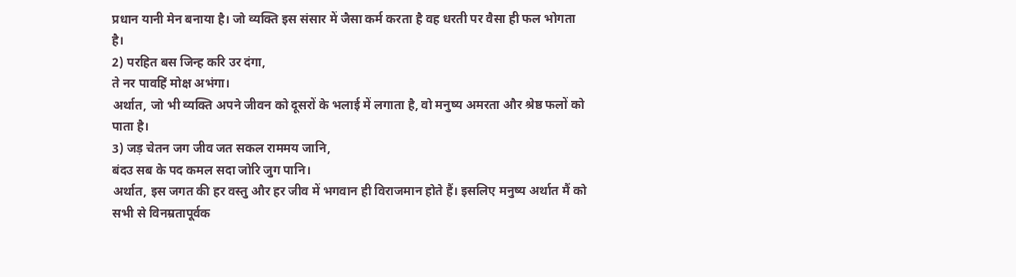प्रधान यानी मेन बनाया है। जो व्यक्ति इस संसार में जैसा कर्म करता है वह धरती पर वैसा ही फल भोगता है।
2) परहित बस जिन्ह करि उर दंगा,
ते नर पावहिं मोक्ष अभंगा।
अर्थात, जो भी व्यक्ति अपने जीवन को दूसरों के भलाई में लगाता है, वो मनुष्य अमरता और श्रेष्ठ फलों को पाता है।
3) जड़ चेतन जग जीव जत सकल राममय जानि,
बंदउ सब के पद कमल सदा जोरि जुग पानि।
अर्थात, इस जगत की हर वस्तु और हर जीव में भगवान ही विराजमान होते हैं। इसलिए मनुष्य अर्थात मैं को सभी से विनम्रतापूर्वक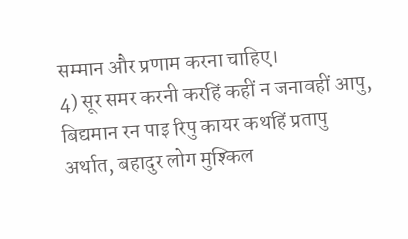सम्मान और प्रणाम करना चाहिए।
4) सूर समर करनी करहिं कहीं न जनावहीं आपु,
बिद्यमान रन पाइ रिपु कायर कथहिं प्रतापु
अर्थात, बहादुर लोग मुश्किल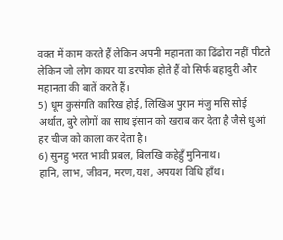वक्त में काम करते हैं लेकिन अपनी महानता का ढिंढोरा नहीं पीटते लेकिन जो लोग कायर या डरपोक होते हैं वो सिर्फ बहादुरी और महानता की बातें करते हैं।
5) धूम कुसंगति कारिख होई, लिखिअ पुरान मंजु मसि सोई
अर्थात, बुरे लोगों का साथ इंसान को खराब कर देता है जैसे धुआं हर चीज को काला कर देता है।
6) सुनहु भरत भावी प्रबल, बिलखि कहेहुँ मुनिनाथ।
हानि, लाभ, जीवन, मरण,यश, अपयश विधि हाँथ।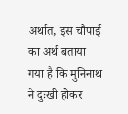अर्थात, इस चौपाई का अर्थ बताया गया है कि मुनिनाथ ने दुःखी होकर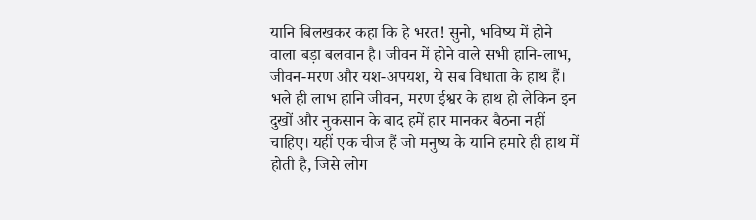यानि बिलखकर कहा कि हे भरत! सुनो, भविष्य में होने वाला बड़ा बलवान है। जीवन में होने वाले सभी हानि-लाभ, जीवन-मरण और यश-अपयश, ये सब विधाता के हाथ हैं। भले ही लाभ हानि जीवन, मरण ईश्वर के हाथ हो लेकिन इन दुखों और नुकसान के बाद हमें हार मानकर बैठना नहीं चाहिए। यहीं एक चीज हैं जो मनुष्य के यानि हमारे ही हाथ में होती है, जिसे लोग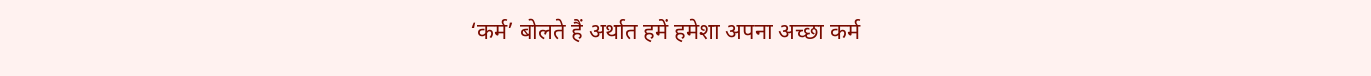‘कर्म’ बोलते हैं अर्थात हमें हमेशा अपना अच्छा कर्म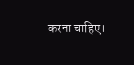करना चाहिए।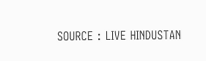SOURCE : LIVE HINDUSTAN